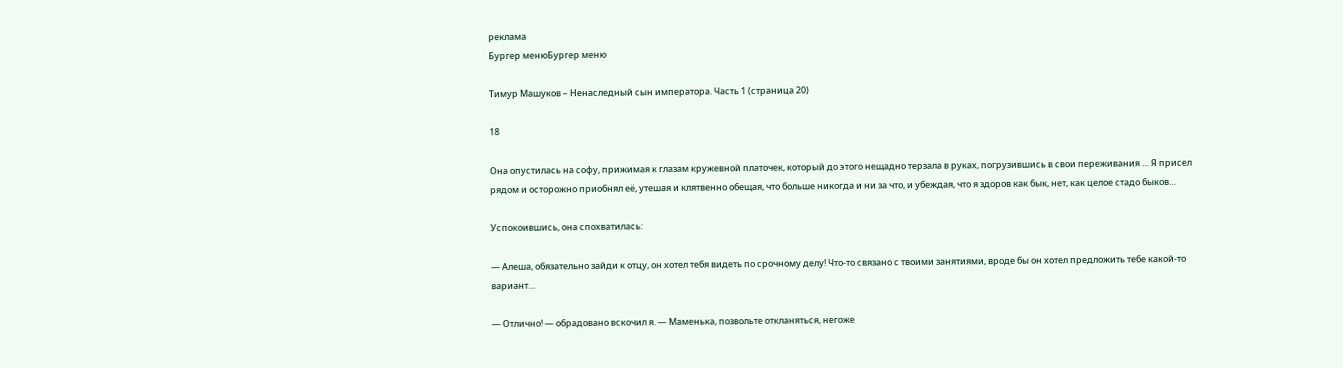реклама
Бургер менюБургер меню

Тимур Машуков – Ненаследный сын императора. Часть 1 (страница 20)

18

Она опустилась на софу, прижимая к глазам кружевной платочек, который до этого нещадно терзала в руках, погрузившись в свои переживания … Я присел рядом и осторожно приобнял её, утешая и клятвенно обещая, что больше никогда и ни за что, и убеждая, что я здоров как бык, нет, как целое стадо быков…

Успокоившись, она спохватилась:

— Алеша, обязательно зайди к отцу, он хотел тебя видеть по срочному делу! Что-то связано с твоими занятиями, вроде бы он хотел предложить тебе какой-то вариант…

— Отлично! — обрадовано вскочил я. — Маменька, позвольте откланяться, негоже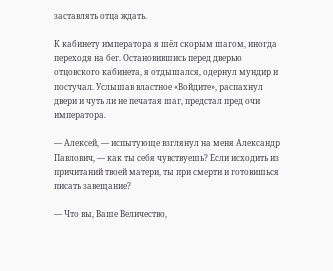заставлять отца ждать.

К кабинету императора я шёл скорым шагом, иногда переходя на бег. Остановившись перед дверью отцовского кабинета, я отдышался, одернул мундир и постучал. Услышав властное «Войдите», распахнул двери и чуть ли не печатая шаг, предстал пред очи императора.

— Алексей, — испытующе взглянул на меня Александр Павлович, — как ты себя чувствуешь? Если исходить из причитаний твоей матери, ты при смерти и готовишься писать завещание?

— Что вы, Ваше Величество,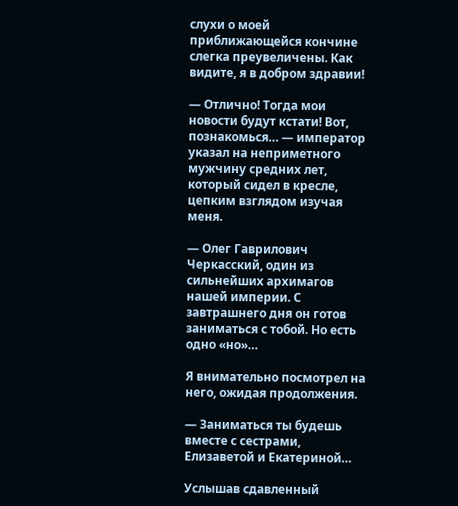слухи о моей приближающейся кончине слегка преувеличены. Как видите, я в добром здравии!

— Отлично! Тогда мои новости будут кстати! Вот, познакомься… — император указал на неприметного мужчину средних лет, который сидел в кресле, цепким взглядом изучая меня.

— Олег Гаврилович Черкасский, один из сильнейших архимагов нашей империи. С завтрашнего дня он готов заниматься с тобой. Но есть одно «но»…

Я внимательно посмотрел на него, ожидая продолжения.

— Заниматься ты будешь вместе с сестрами, Елизаветой и Екатериной…

Услышав сдавленный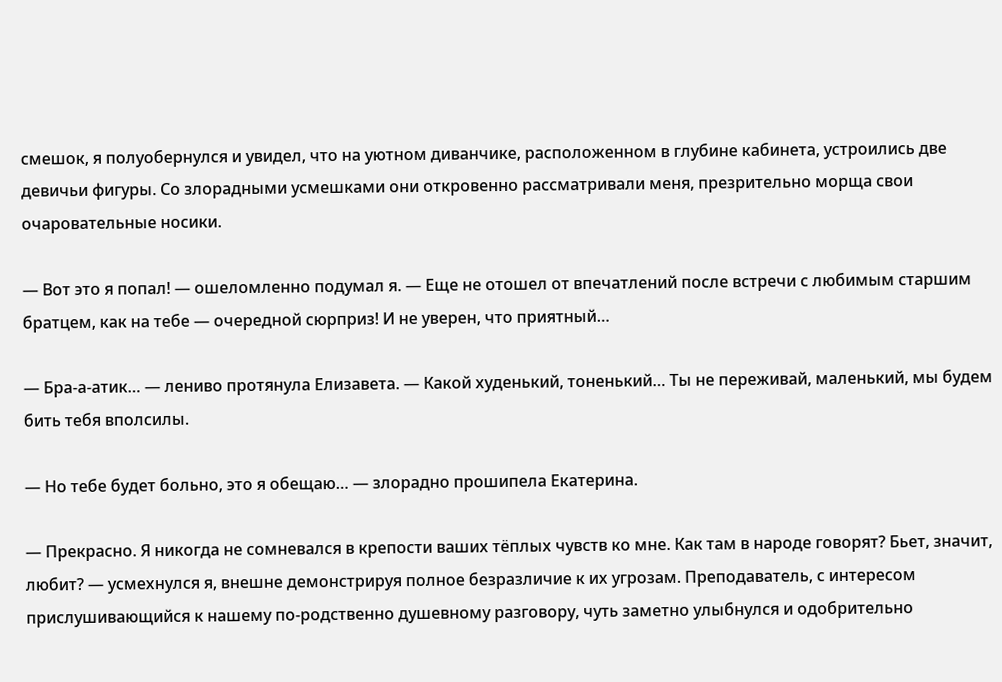смешок, я полуобернулся и увидел, что на уютном диванчике, расположенном в глубине кабинета, устроились две девичьи фигуры. Со злорадными усмешками они откровенно рассматривали меня, презрительно морща свои очаровательные носики.

— Вот это я попал! — ошеломленно подумал я. — Еще не отошел от впечатлений после встречи с любимым старшим братцем, как на тебе — очередной сюрприз! И не уверен, что приятный…

— Бра-а-атик… — лениво протянула Елизавета. — Какой худенький, тоненький… Ты не переживай, маленький, мы будем бить тебя вполсилы.

— Но тебе будет больно, это я обещаю… — злорадно прошипела Екатерина.

— Прекрасно. Я никогда не сомневался в крепости ваших тёплых чувств ко мне. Как там в народе говорят? Бьет, значит, любит? — усмехнулся я, внешне демонстрируя полное безразличие к их угрозам. Преподаватель, с интересом прислушивающийся к нашему по-родственно душевному разговору, чуть заметно улыбнулся и одобрительно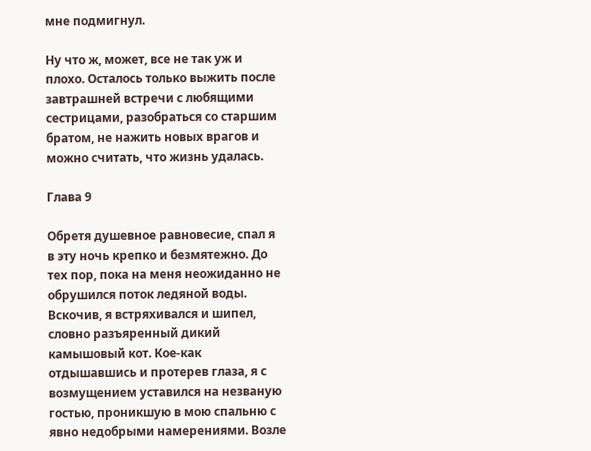мне подмигнул.

Ну что ж, может, все не так уж и плохо. Осталось только выжить после завтрашней встречи с любящими сестрицами, разобраться со старшим братом, не нажить новых врагов и можно считать, что жизнь удалась.

Глава 9

Обретя душевное равновесие, спал я в эту ночь крепко и безмятежно. До тех пор, пока на меня неожиданно не обрушился поток ледяной воды. Вскочив, я встряхивался и шипел, словно разъяренный дикий камышовый кот. Кое-как отдышавшись и протерев глаза, я с возмущением уставился на незваную гостью, проникшую в мою спальню с явно недобрыми намерениями. Возле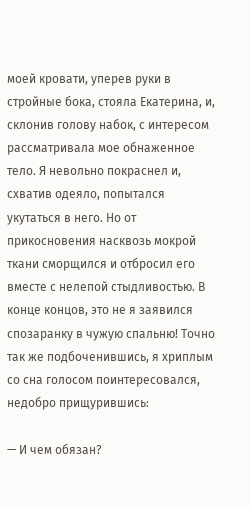моей кровати, уперев руки в стройные бока, стояла Екатерина, и, склонив голову набок, с интересом рассматривала мое обнаженное тело. Я невольно покраснел и, схватив одеяло, попытался укутаться в него. Но от прикосновения насквозь мокрой ткани сморщился и отбросил его вместе с нелепой стыдливостью. В конце концов, это не я заявился спозаранку в чужую спальню! Точно так же подбоченившись, я хриплым со сна голосом поинтересовался, недобро прищурившись:

— И чем обязан?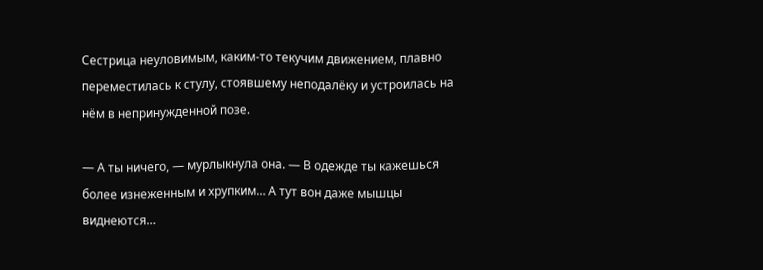Сестрица неуловимым, каким-то текучим движением, плавно переместилась к стулу, стоявшему неподалёку и устроилась на нём в непринужденной позе.

— А ты ничего, — мурлыкнула она. — В одежде ты кажешься более изнеженным и хрупким… А тут вон даже мышцы виднеются…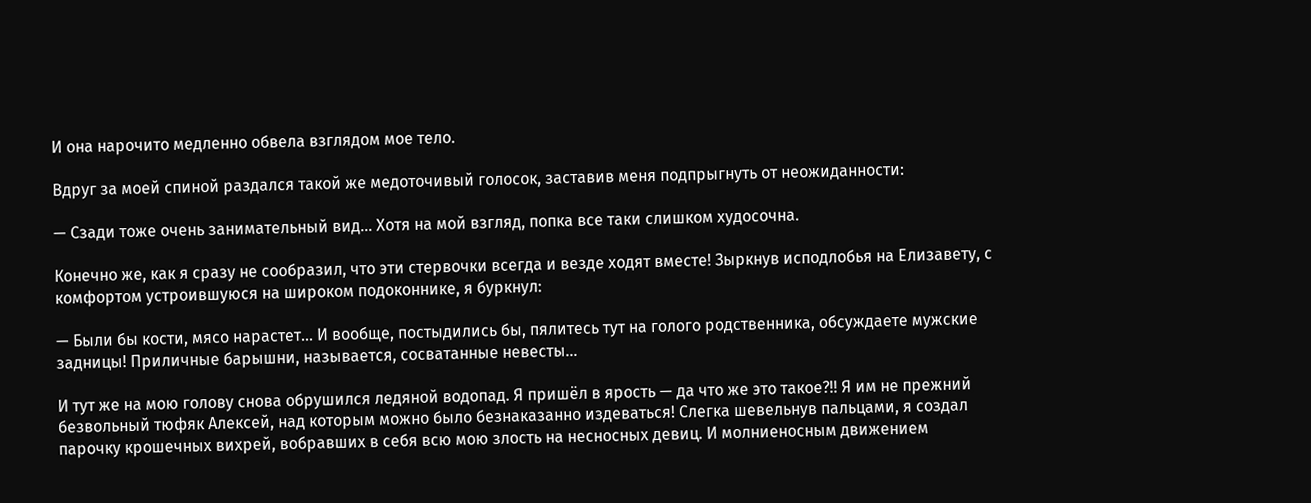И она нарочито медленно обвела взглядом мое тело.

Вдруг за моей спиной раздался такой же медоточивый голосок, заставив меня подпрыгнуть от неожиданности:

— Сзади тоже очень занимательный вид… Хотя на мой взгляд, попка все таки слишком худосочна.

Конечно же, как я сразу не сообразил, что эти стервочки всегда и везде ходят вместе! Зыркнув исподлобья на Елизавету, с комфортом устроившуюся на широком подоконнике, я буркнул:

— Были бы кости, мясо нарастет… И вообще, постыдились бы, пялитесь тут на голого родственника, обсуждаете мужские задницы! Приличные барышни, называется, сосватанные невесты…

И тут же на мою голову снова обрушился ледяной водопад. Я пришёл в ярость — да что же это такое?!! Я им не прежний безвольный тюфяк Алексей, над которым можно было безнаказанно издеваться! Слегка шевельнув пальцами, я создал парочку крошечных вихрей, вобравших в себя всю мою злость на несносных девиц. И молниеносным движением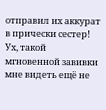отправил их аккурат в прически сестер! Ух, такой мгновенной завивки мне видеть ещё не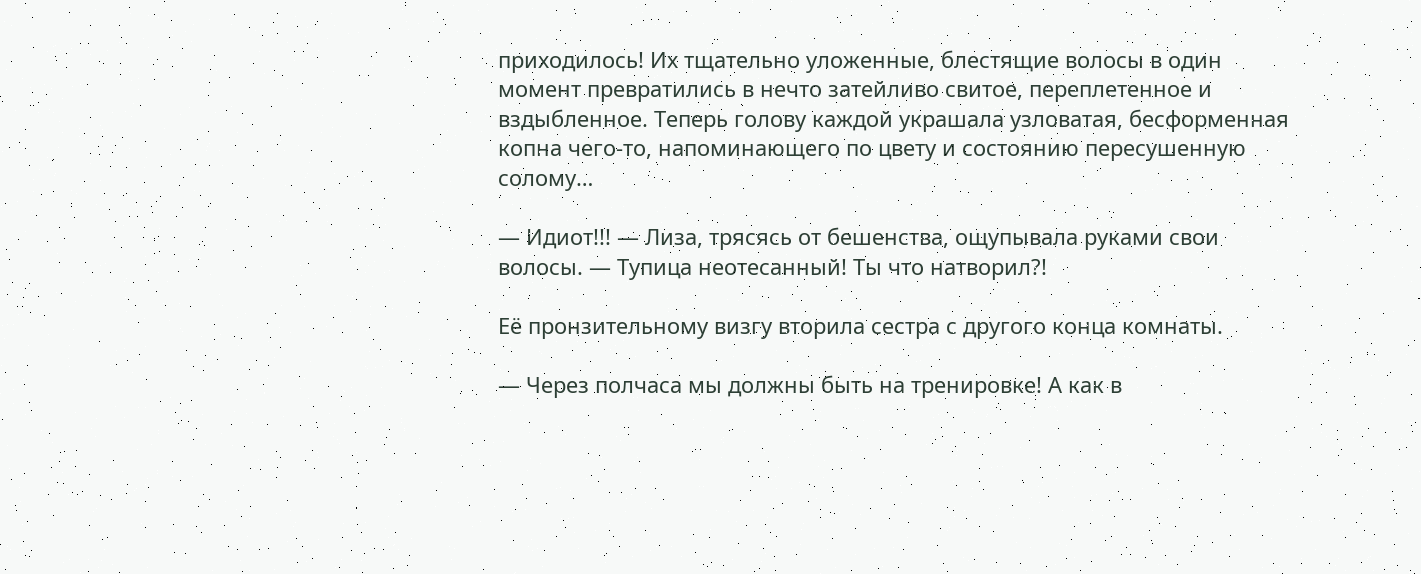приходилось! Их тщательно уложенные, блестящие волосы в один момент превратились в нечто затейливо свитое, переплетенное и вздыбленное. Теперь голову каждой украшала узловатая, бесформенная копна чего-то, напоминающего по цвету и состоянию пересушенную солому…

— Идиот!!! — Лиза, трясясь от бешенства, ощупывала руками свои волосы. — Тупица неотесанный! Ты что натворил?!

Её пронзительному визгу вторила сестра с другого конца комнаты.

— Через полчаса мы должны быть на тренировке! А как в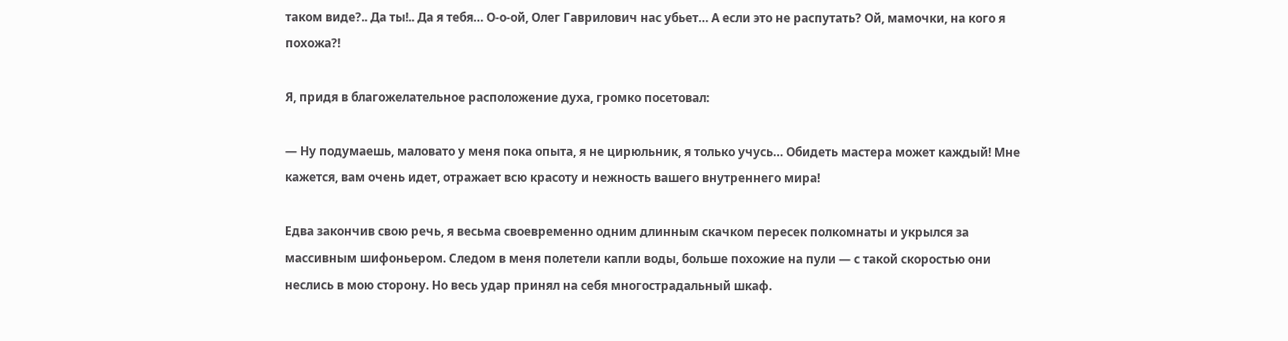таком виде?.. Да ты!.. Да я тебя… О-о-ой, Олег Гаврилович нас убьет… А если это не распутать? Ой, мамочки, на кого я похожа?!

Я, придя в благожелательное расположение духа, громко посетовал:

— Ну подумаешь, маловато у меня пока опыта, я не цирюльник, я только учусь… Обидеть мастера может каждый! Мне кажется, вам очень идет, отражает всю красоту и нежность вашего внутреннего мира!

Едва закончив свою речь, я весьма своевременно одним длинным скачком пересек полкомнаты и укрылся за массивным шифоньером. Следом в меня полетели капли воды, больше похожие на пули — с такой скоростью они неслись в мою сторону. Но весь удар принял на себя многострадальный шкаф.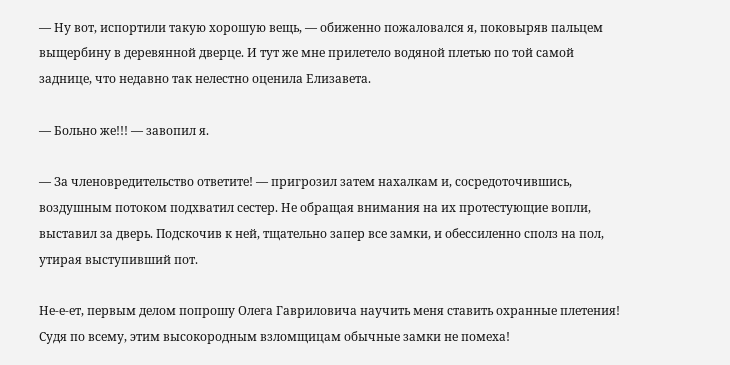— Ну вот, испортили такую хорошую вещь, — обиженно пожаловался я, поковыряв пальцем выщербину в деревянной дверце. И тут же мне прилетело водяной плетью по той самой заднице, что недавно так нелестно оценила Елизавета.

— Больно же!!! — завопил я.

— За членовредительство ответите! — пригрозил затем нахалкам и, сосредоточившись, воздушным потоком подхватил сестер. Не обращая внимания на их протестующие вопли, выставил за дверь. Подскочив к ней, тщательно запер все замки, и обессиленно сполз на пол, утирая выступивший пот.

Не-е-ет, первым делом попрошу Олега Гавриловича научить меня ставить охранные плетения! Судя по всему, этим высокородным взломщицам обычные замки не помеха!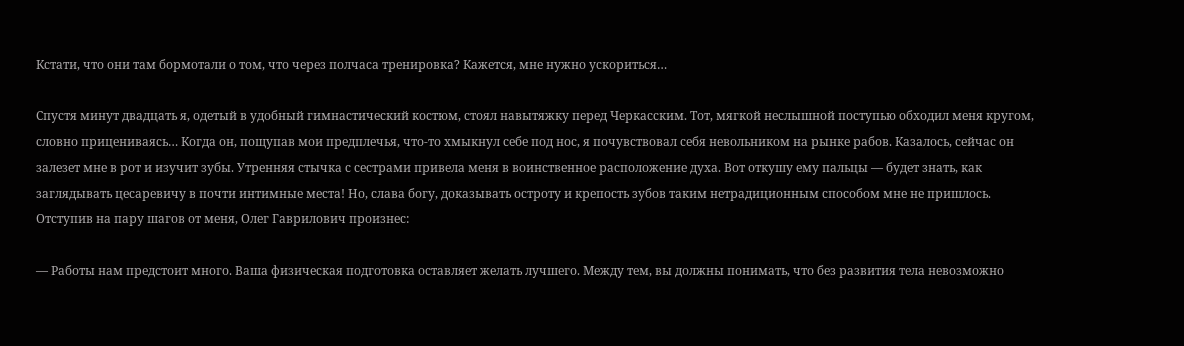Кстати, что они там бормотали о том, что через полчаса тренировка? Кажется, мне нужно ускориться…

Спустя минут двадцать я, одетый в удобный гимнастический костюм, стоял навытяжку перед Черкасским. Тот, мягкой неслышной поступью обходил меня кругом, словно прицениваясь… Когда он, пощупав мои предплечья, что-то хмыкнул себе под нос, я почувствовал себя невольником на рынке рабов. Казалось, сейчас он залезет мне в рот и изучит зубы. Утренняя стычка с сестрами привела меня в воинственное расположение духа. Вот откушу ему пальцы — будет знать, как заглядывать цесаревичу в почти интимные места! Но, слава богу, доказывать остроту и крепость зубов таким нетрадиционным способом мне не пришлось. Отступив на пару шагов от меня, Олег Гаврилович произнес:

— Работы нам предстоит много. Ваша физическая подготовка оставляет желать лучшего. Между тем, вы должны понимать, что без развития тела невозможно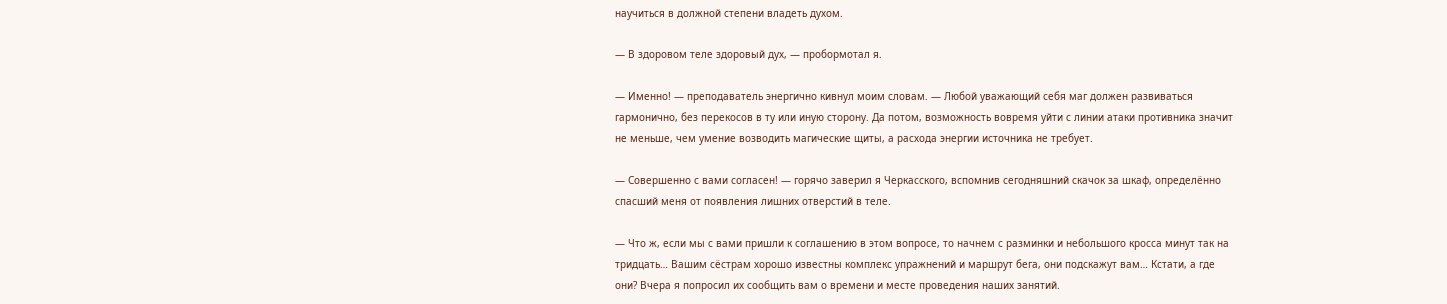научиться в должной степени владеть духом.

— В здоровом теле здоровый дух, — пробормотал я.

— Именно! — преподаватель энергично кивнул моим словам. — Любой уважающий себя маг должен развиваться гармонично, без перекосов в ту или иную сторону. Да потом, возможность вовремя уйти с линии атаки противника значит не меньше, чем умение возводить магические щиты, а расхода энергии источника не требует.

— Совершенно с вами согласен! — горячо заверил я Черкасского, вспомнив сегодняшний скачок за шкаф, определённо спасший меня от появления лишних отверстий в теле.

— Что ж, если мы с вами пришли к соглашению в этом вопросе, то начнем с разминки и небольшого кросса минут так на тридцать… Вашим сёстрам хорошо известны комплекс упражнений и маршрут бега, они подскажут вам… Кстати, а где они? Вчера я попросил их сообщить вам о времени и месте проведения наших занятий.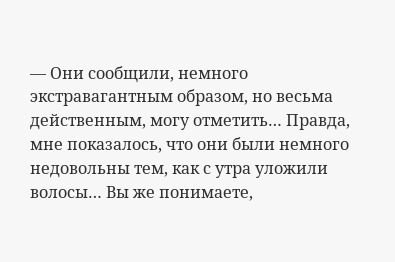— Они сообщили, немного экстравагантным образом, но весьма действенным, могу отметить… Правда, мне показалось, что они были немного недовольны тем, как с утра уложили волосы… Вы же понимаете,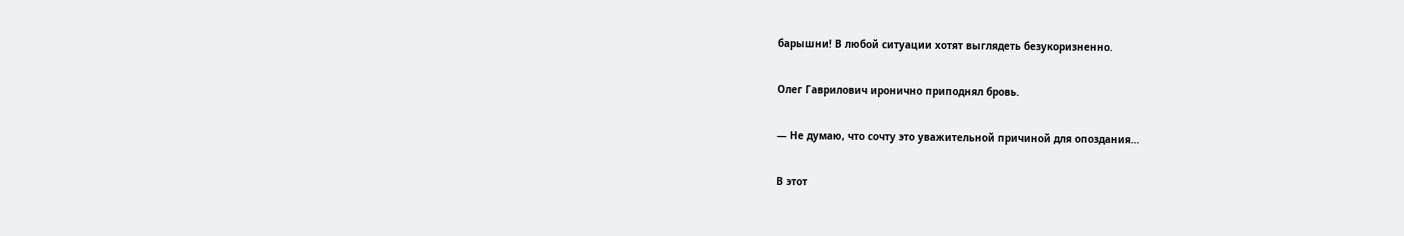барышни! В любой ситуации хотят выглядеть безукоризненно.

Олег Гаврилович иронично приподнял бровь.

— Не думаю, что сочту это уважительной причиной для опоздания…

В этот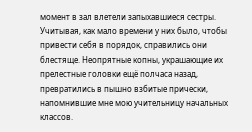момент в зал влетели запыхавшиеся сестры. Учитывая, как мало времени у них было, чтобы привести себя в порядок, справились они блестяще. Неопрятные копны, украшающие их прелестные головки ещё полчаса назад, превратились в пышно взбитые прически, напомнившие мне мою учительницу начальных классов.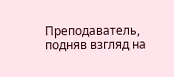Преподаватель, подняв взгляд на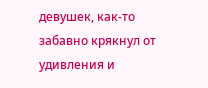девушек, как-то забавно крякнул от удивления и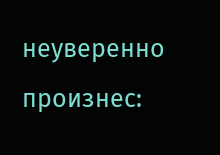неуверенно произнес: